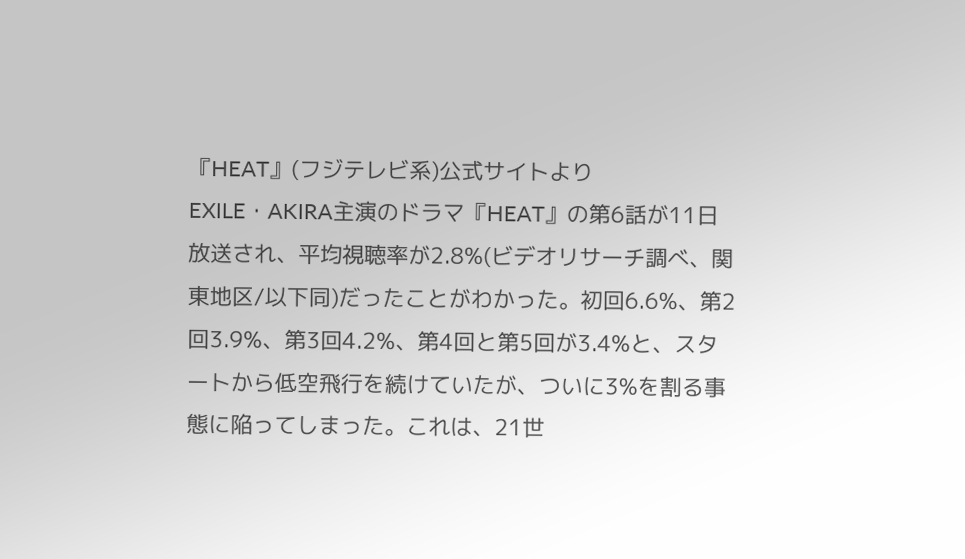『HEAT』(フジテレビ系)公式サイトより
EXILE・AKIRA主演のドラマ『HEAT』の第6話が11日放送され、平均視聴率が2.8%(ビデオリサーチ調べ、関東地区/以下同)だったことがわかった。初回6.6%、第2回3.9%、第3回4.2%、第4回と第5回が3.4%と、スタートから低空飛行を続けていたが、ついに3%を割る事態に陥ってしまった。これは、21世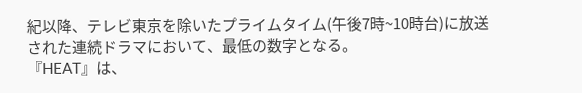紀以降、テレビ東京を除いたプライムタイム(午後7時~10時台)に放送された連続ドラマにおいて、最低の数字となる。
『HEAT』は、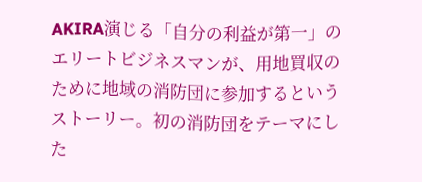AKIRA演じる「自分の利益が第一」のエリートビジネスマンが、用地買収のために地域の消防団に参加するというストーリー。初の消防団をテーマにした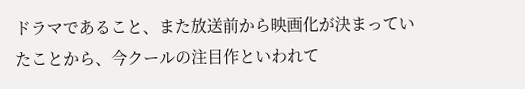ドラマであること、また放送前から映画化が決まっていたことから、今クールの注目作といわれて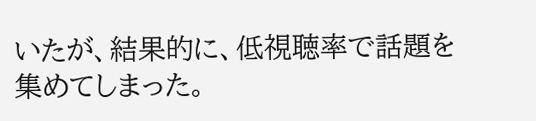いたが、結果的に、低視聴率で話題を集めてしまった。